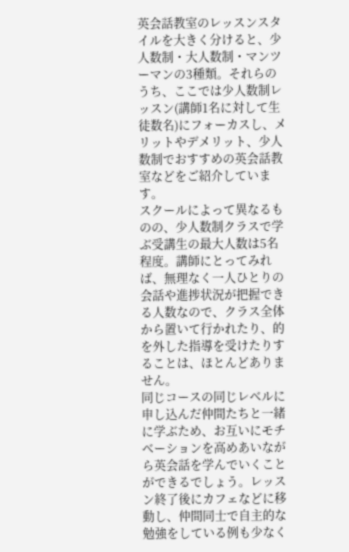英会話教室のレッスンスタイルを大きく分けると、少人数制・大人数制・マンツーマンの3種類。それらのうち、ここでは少人数制レッスン(講師1名に対して生徒数名)にフォーカスし、メリットやデメリット、少人数制でおすすめの英会話教室などをご紹介しています。
スクールによって異なるものの、少人数制クラスで学ぶ受講生の最大人数は5名程度。講師にとってみれば、無理なく一人ひとりの会話や進捗状況が把握できる人数なので、クラス全体から置いて行かれたり、的を外した指導を受けたりすることは、ほとんどありません。
同じコースの同じレベルに申し込んだ仲間たちと一緒に学ぶため、お互いにモチベーションを高めあいながら英会話を学んでいくことができるでしょう。レッスン終了後にカフェなどに移動し、仲間同士で自主的な勉強をしている例も少なく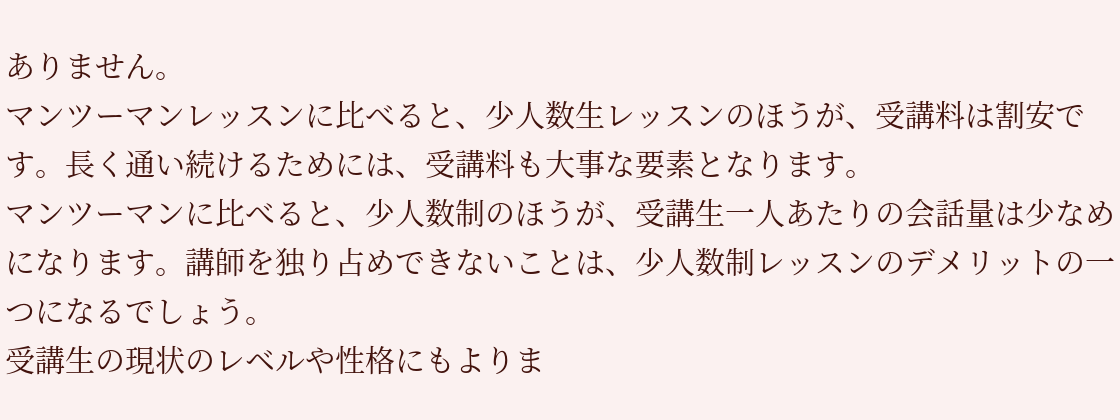ありません。
マンツーマンレッスンに比べると、少人数生レッスンのほうが、受講料は割安です。長く通い続けるためには、受講料も大事な要素となります。
マンツーマンに比べると、少人数制のほうが、受講生一人あたりの会話量は少なめになります。講師を独り占めできないことは、少人数制レッスンのデメリットの一つになるでしょう。
受講生の現状のレベルや性格にもよりま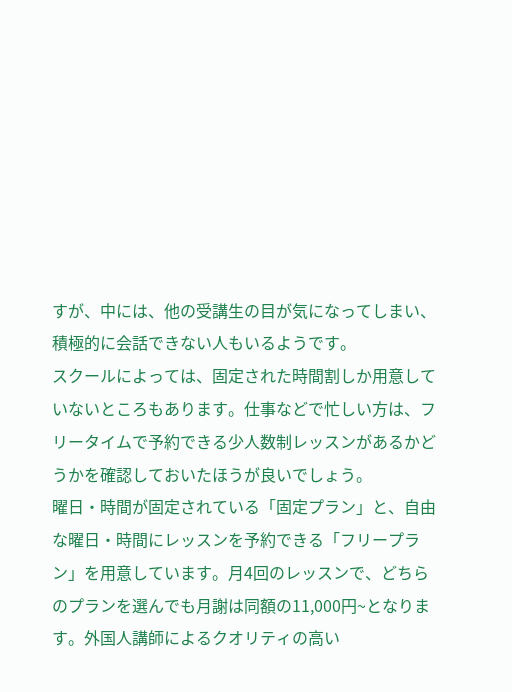すが、中には、他の受講生の目が気になってしまい、積極的に会話できない人もいるようです。
スクールによっては、固定された時間割しか用意していないところもあります。仕事などで忙しい方は、フリータイムで予約できる少人数制レッスンがあるかどうかを確認しておいたほうが良いでしょう。
曜日・時間が固定されている「固定プラン」と、自由な曜日・時間にレッスンを予約できる「フリープラン」を用意しています。月4回のレッスンで、どちらのプランを選んでも月謝は同額の11,000円~となります。外国人講師によるクオリティの高い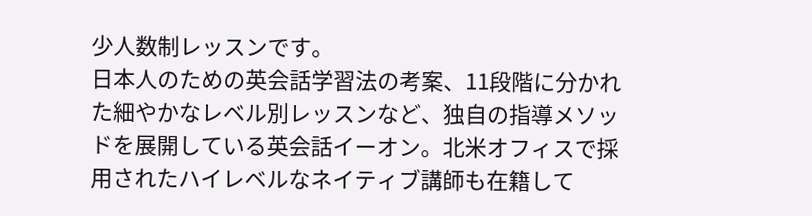少人数制レッスンです。
日本人のための英会話学習法の考案、11段階に分かれた細やかなレベル別レッスンなど、独自の指導メソッドを展開している英会話イーオン。北米オフィスで採用されたハイレベルなネイティブ講師も在籍して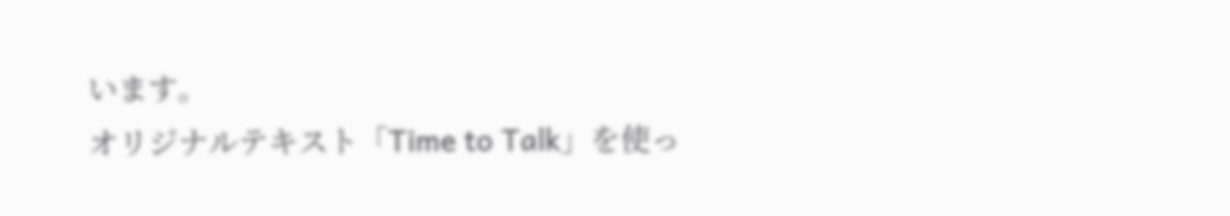います。
オリジナルテキスト「Time to Talk」を使っ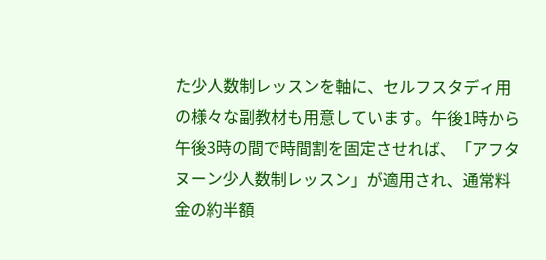た少人数制レッスンを軸に、セルフスタディ用の様々な副教材も用意しています。午後1時から午後3時の間で時間割を固定させれば、「アフタヌーン少人数制レッスン」が適用され、通常料金の約半額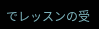でレッスンの受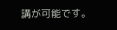講が可能です。